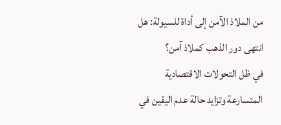من الملاذ الآمن إلى أداة للسيولة: هل انتهى دور الذهب كملاذ آمن؟
في ظل التحولات الاقتصادية المتسارعة وتزايد حالة عدم اليقين في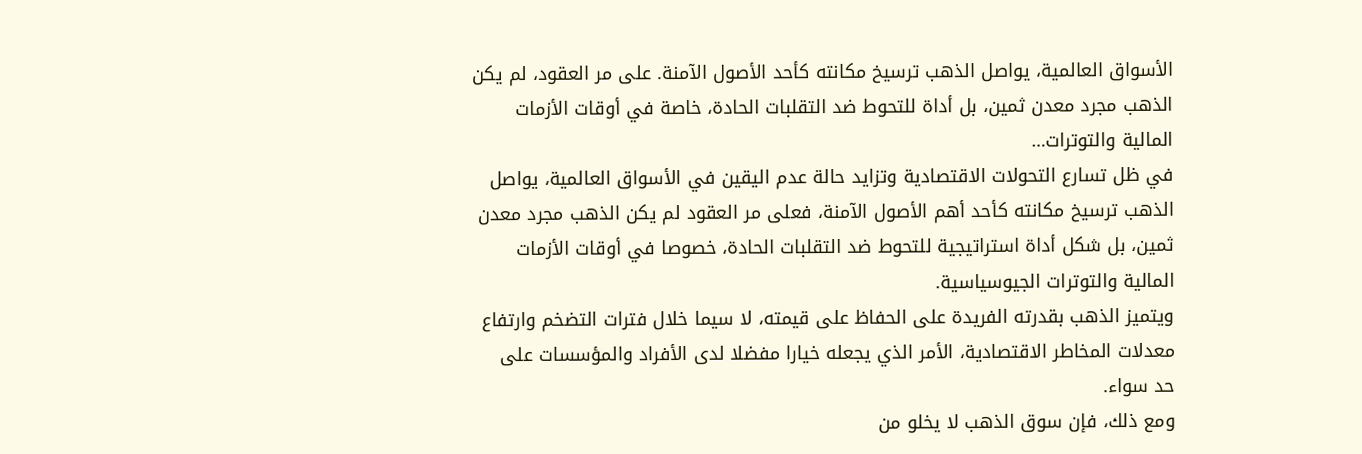الأسواق العالمية، يواصل الذهب ترسيخ مكانته كأحد الأصول الآمنة. على مر العقود، لم يكن الذهب مجرد معدن ثمين، بل أداة للتحوط ضد التقلبات الحادة، خاصة في أوقات الأزمات المالية والتوترات…
في ظل تسارع التحولات الاقتصادية وتزايد حالة عدم اليقين في الأسواق العالمية، يواصل الذهب ترسيخ مكانته كأحد أهم الأصول الآمنة، فعلى مر العقود لم يكن الذهب مجرد معدن ثمين، بل شكل أداة استراتيجية للتحوط ضد التقلبات الحادة، خصوصا في أوقات الأزمات المالية والتوترات الجيوسياسية.
ويتميز الذهب بقدرته الفريدة على الحفاظ على قيمته، لا سيما خلال فترات التضخم وارتفاع معدلات المخاطر الاقتصادية، الأمر الذي يجعله خيارا مفضلا لدى الأفراد والمؤسسات على حد سواء.
ومع ذلك، فإن سوق الذهب لا يخلو من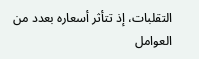التقلبات، إذ تتأثر أسعاره بعدد من العوامل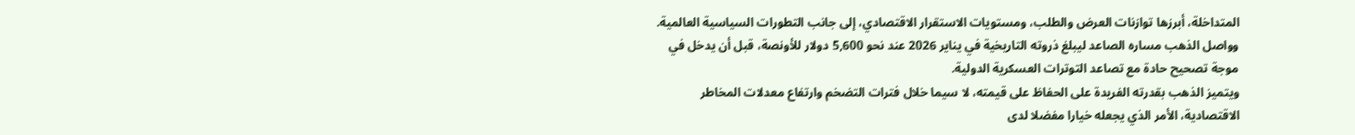المتداخلة، أبرزها توازنات العرض والطلب، ومستويات الاستقرار الاقتصادي، إلى جانب التطورات السياسية العالمية.
وواصل الذهب مساره الصاعد ليبلغ ذروته التاريخية في يناير 2026 عند نحو 5,600 دولار للأونصة، قبل أن يدخل في موجة تصحيح حادة مع تصاعد التوترات العسكرية الدولية.
ويتميز الذهب بقدرته الفريدة على الحفاظ على قيمته، لا سيما خلال فترات التضخم وارتفاع معدلات المخاطر الاقتصادية، الأمر الذي يجعله خيارا مفضلا لدى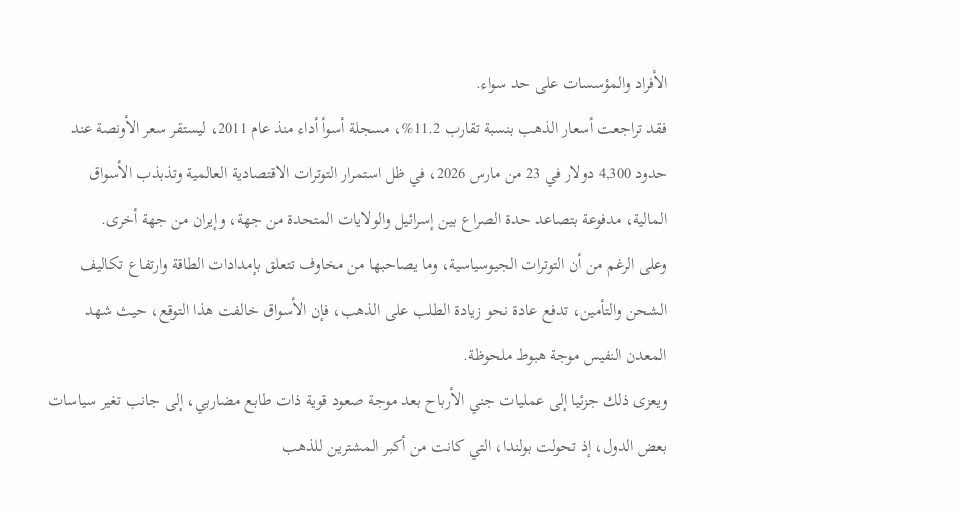الأفراد والمؤسسات على حد سواء.
فقد تراجعت أسعار الذهب بنسبة تقارب 11.2%، مسجلة أسوأ أداء منذ عام 2011، ليستقر سعر الأونصة عند حدود 4,300 دولار في 23 من مارس 2026، في ظل استمرار التوترات الاقتصادية العالمية وتذبذب الأسواق المالية، مدفوعة بتصاعد حدة الصراع بين إسرائيل والولايات المتحدة من جهة، وإيران من جهة أخرى.
وعلى الرغم من أن التوترات الجيوسياسية، وما يصاحبها من مخاوف تتعلق بإمدادات الطاقة وارتفاع تكاليف الشحن والتأمين، تدفع عادة نحو زيادة الطلب على الذهب، فإن الأسواق خالفت هذا التوقع، حيث شهد المعدن النفيس موجة هبوط ملحوظة.
ويعزى ذلك جزئيا إلى عمليات جني الأرباح بعد موجة صعود قوية ذات طابع مضاربي، إلى جانب تغير سياسات بعض الدول، إذ تحولت بولندا، التي كانت من أكبر المشترين للذهب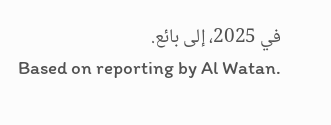في 2025، إلى بائع.
Based on reporting by Al Watan.